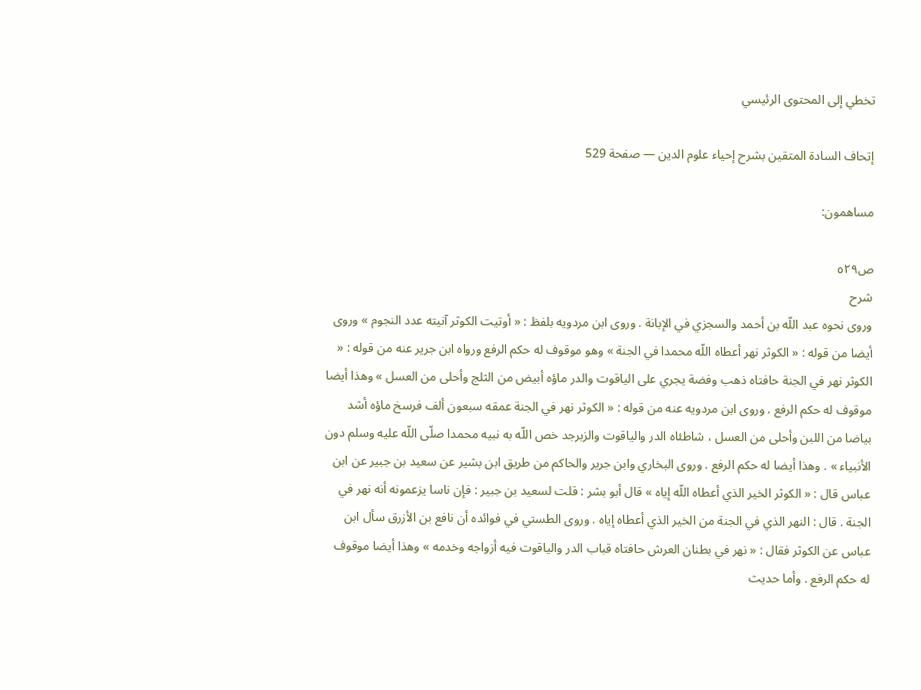تخطي إلى المحتوى الرئيسي

إتحاف السادة المتقين بشرح إحياء علوم الدين — صفحة 529

مساهمون:

ص٥٢٩
شرح
وروى نحوه عبد اللّه بن أحمد والسجزي في الإبانة . وروى ابن مردويه بلفظ : « أوتيت الكوثر آنيته عدد النجوم » وروى أيضا من قوله : « الكوثر نهر أعطاه اللّه محمدا في الجنة » وهو موقوف له حكم الرفع ورواه ابن جرير عنه من قوله : « الكوثر نهر في الجنة حافتاه ذهب وفضة يجري على الياقوت والدر ماؤه أبيض من الثلج وأحلى من العسل » وهذا أيضا موقوف له حكم الرفع . وروى ابن مردويه عنه من قوله : « الكوثر نهر في الجنة عمقه سبعون ألف فرسخ ماؤه أشد بياضا من اللبن وأحلى من العسل ، شاطئاه الدر والياقوت والزبرجد خص اللّه به نبيه محمدا صلّى اللّه عليه وسلم دون الأنبياء » . وهذا أيضا له حكم الرفع . وروى البخاري وابن جرير والحاكم من طريق ابن بشير عن سعيد بن جبير عن ابن عباس قال : « الكوثر الخير الذي أعطاه اللّه إياه » قال أبو بشر : قلت لسعيد بن جبير : فإن ناسا يزعمونه أنه نهر في الجنة . قال : النهر الذي في الجنة من الخير الذي أعطاه إياه . وروى الطستي في فوائده أن نافع بن الأزرق سأل ابن عباس عن الكوثر فقال : « نهر في بطنان العرش حافتاه قباب الدر والياقوت فيه أزواجه وخدمه » وهذا أيضا موقوف له حكم الرفع . وأما حديث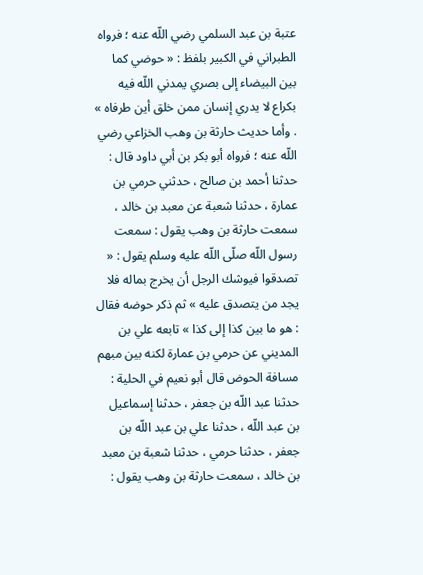عتبة بن عبد السلمي رضي اللّه عنه ؛ فرواه الطبراني في الكبير بلفظ : « حوضي كما بين البيضاء إلى بصري يمدني اللّه فيه بكراع لا يدري إنسان ممن خلق أين طرفاه » . وأما حديث حارثة بن وهب الخزاعي رضي اللّه عنه ؛ فرواه أبو بكر بن أبي داود قال : حدثنا أحمد بن صالح ، حدثني حرمي بن عمارة ، حدثنا شعبة عن معبد بن خالد ، سمعت حارثة بن وهب يقول : سمعت رسول اللّه صلّى اللّه عليه وسلم يقول : « تصدقوا فيوشك الرجل أن يخرج بماله فلا يجد من يتصدق عليه » ثم ذكر حوضه فقال : هو ما بين كذا إلى كذا » تابعه علي بن المديني عن حرمي بن عمارة لكنه بين مبهم مسافة الحوض قال أبو نعيم في الحلية : حدثنا عبد اللّه بن جعفر ، حدثنا إسماعيل بن عبد اللّه ، حدثنا علي بن عبد اللّه بن جعفر ، حدثنا حرمي ، حدثنا شعبة بن معبد بن خالد ، سمعت حارثة بن وهب يقول :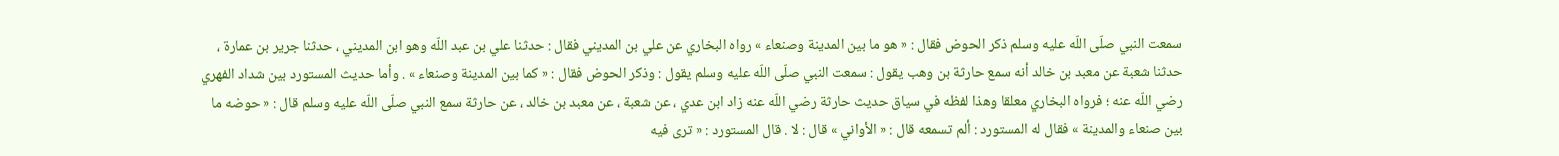سمعت النبي صلّى اللّه عليه وسلم ذكر الحوض فقال : « هو ما بين المدينة وصنعاء » رواه البخاري عن علي بن المديني فقال : حدثنا علي بن عبد اللّه وهو ابن المديني ، حدثنا جرير بن عمارة ، حدثنا شعبة عن معبد بن خالد أنه سمع حارثة بن وهب يقول : سمعت النبي صلّى اللّه عليه وسلم يقول : وذكر الحوض فقال : « كما بين المدينة وصنعاء » . وأما حديث المستورد بين شداد الفهري رضي اللّه عنه ؛ فرواه البخاري معلقا وهذا لفظه في سياق حديث حارثة رضي اللّه عنه زاد ابن عدي ، عن شعبة ، عن معبد بن خالد ، عن حارثة سمع النبي صلّى اللّه عليه وسلم قال : « حوضه ما بين صنعاء والمدينة » فقال له المستورد : ألم تسمعه قال : « الأواني » قال : لا . قال المستورد : « ترى فيه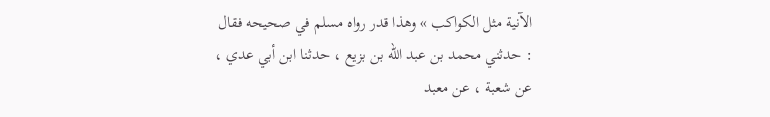الآنية مثل الكواكب » وهذا قدر رواه مسلم في صحيحه فقال : حدثني محمد بن عبد اللّه بن بزيع ، حدثنا ابن أبي عدي ، عن شعبة ، عن معبد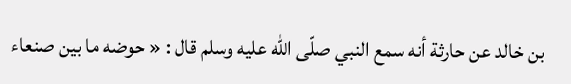بن خالد عن حارثة أنه سمع النبي صلّى اللّه عليه وسلم قال : « حوضه ما بين صنعاء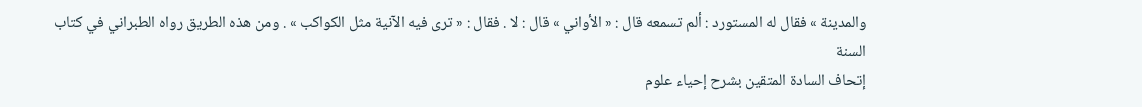والمدينة » فقال له المستورد : ألم تسمعه قال : « الأواني » قال : لا . فقال : « ترى فيه الآنية مثل الكواكب » . ومن هذه الطريق رواه الطبراني في كتاب السنة
إتحاف السادة المتقين بشرح إحياء علوم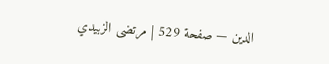الدين — صفحة 529 | مرتضى الزبيدي